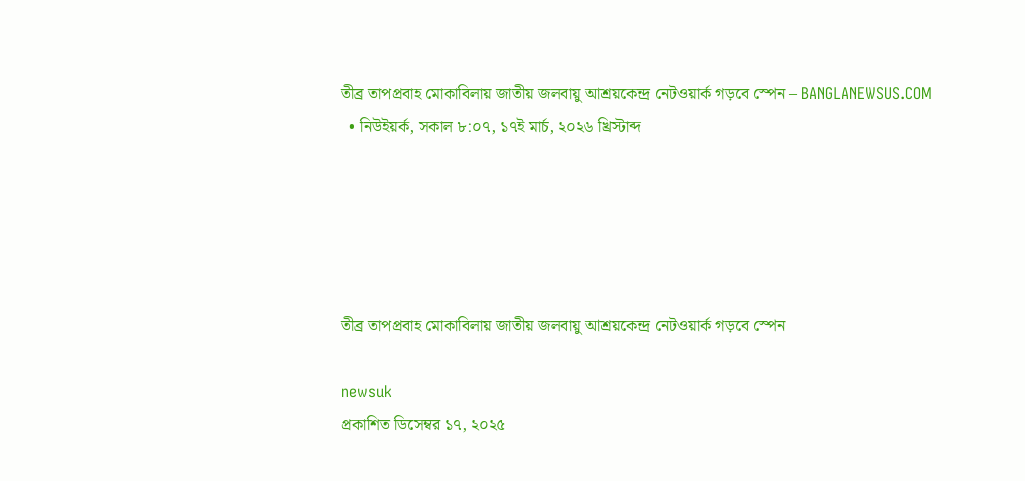তীব্র তাপপ্রবাহ মোকাবিলায় জাতীয় জলবায়ু আশ্রয়কেন্দ্র নেটওয়ার্ক গড়বে স্পেন – BANGLANEWSUS.COM
  • নিউইয়র্ক, সকাল ৮:০৭, ১৭ই মার্চ, ২০২৬ খ্রিস্টাব্দ





তীব্র তাপপ্রবাহ মোকাবিলায় জাতীয় জলবায়ু আশ্রয়কেন্দ্র নেটওয়ার্ক গড়বে স্পেন

newsuk
প্রকাশিত ডিসেম্বর ১৭, ২০২৫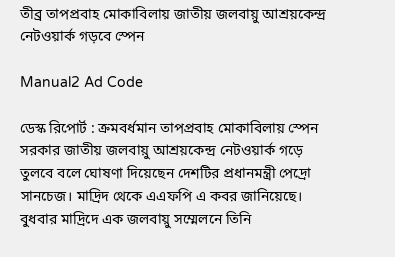তীব্র তাপপ্রবাহ মোকাবিলায় জাতীয় জলবায়ু আশ্রয়কেন্দ্র নেটওয়ার্ক গড়বে স্পেন

Manual2 Ad Code

ডেস্ক রিপোর্ট : ক্রমবর্ধমান তাপপ্রবাহ মোকাবিলায় স্পেন সরকার জাতীয় জলবায়ু আশ্রয়কেন্দ্র নেটওয়ার্ক গড়ে তুলবে বলে ঘোষণা দিয়েছেন দেশটির প্রধানমন্ত্রী পেদ্রো সানচেজ। মাদ্রিদ থেকে এএফপি এ কবর জানিয়েছে। বুধবার মাদ্রিদে এক জলবায়ু সম্মেলনে তিনি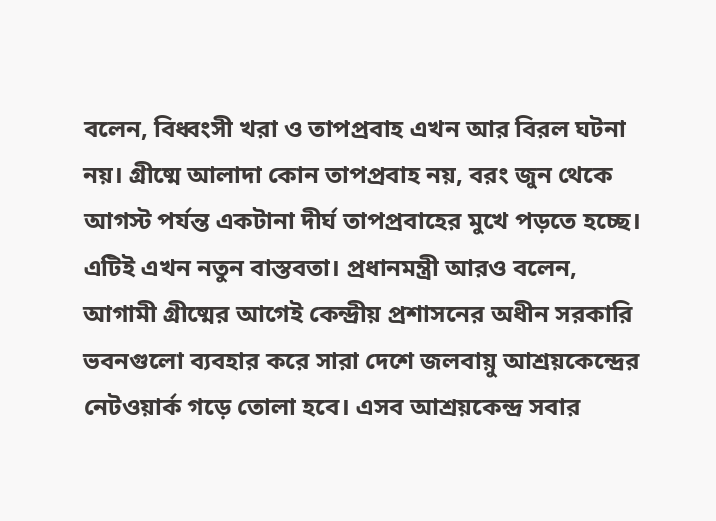বলেন, বিধ্বংসী খরা ও তাপপ্রবাহ এখন আর বিরল ঘটনা নয়। গ্রীষ্মে আলাদা কোন তাপপ্রবাহ নয়, বরং জুন থেকে আগস্ট পর্যন্ত একটানা দীর্ঘ তাপপ্রবাহের মুখে পড়তে হচ্ছে। এটিই এখন নতুন বাস্তবতা। প্রধানমন্ত্রী আরও বলেন, আগামী গ্রীষ্মের আগেই কেন্দ্রীয় প্রশাসনের অধীন সরকারি ভবনগুলো ব্যবহার করে সারা দেশে জলবায়ু আশ্রয়কেন্দ্রের নেটওয়ার্ক গড়ে তোলা হবে। এসব আশ্রয়কেন্দ্র সবার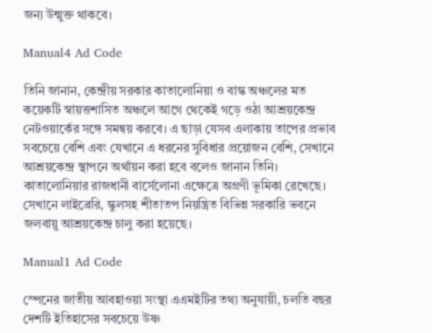জন্য উন্মুক্ত থাকবে।

Manual4 Ad Code

তিনি জানান, কেন্দ্রীয় সরকার কাতালোনিয়া ও বাস্ক অঞ্চলের মত কয়েকটি স্বায়ত্তশাসিত অঞ্চলে আগে থেকেই গড়ে ওঠা আশ্রয়কেন্দ্র নেটওয়ার্কের সঙ্গে সমন্বয় করবে। এ ছাড়া যেসব এলাকায় তাপের প্রভাব সবচেয়ে বেশি এবং যেখানে এ ধরনের সুবিধার প্রয়োজন বেশি, সেখানে আশ্রয়কেন্দ্র স্থাপনে অর্থায়ন করা হবে বলেও জানান তিনি। কাতালোনিয়ার রাজধানী বার্সেলোনা এক্ষেত্রে অগ্রণী ভূমিকা রেখেছে। সেখানে লাইব্রেরি, স্কুলসহ শীতাতপ নিয়ন্ত্রিত বিভিন্ন সরকারি ভবনে জলবায়ু আশ্রয়কেন্দ্র চালু করা হয়েছে।

Manual1 Ad Code

স্পেনের জাতীয় আবহাওয়া সংস্থা এএমইটির তথ্য অনুযায়ী, চলতি বছর দেশটি ইতিহাসের সবচেয়ে উষ্ণ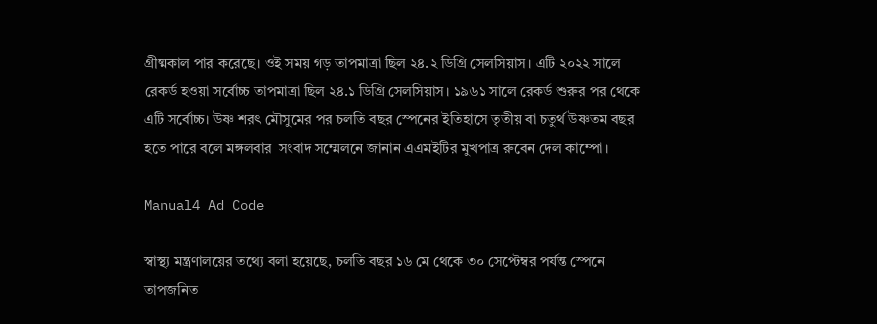গ্রীষ্মকাল পার করেছে। ওই সময় গড় তাপমাত্রা ছিল ২৪.২ ডিগ্রি সেলসিয়াস। এটি ২০২২ সালে রেকর্ড হওয়া সর্বোচ্চ তাপমাত্রা ছিল ২৪.১ ডিগ্রি সেলসিয়াস। ১৯৬১ সালে রেকর্ড শুরুর পর থেকে এটি সর্বোচ্চ। উষ্ণ শরৎ মৌসুমের পর চলতি বছর স্পেনের ইতিহাসে তৃতীয় বা চতুর্থ উষ্ণতম বছর হতে পারে বলে মঙ্গলবার  সংবাদ সম্মেলনে জানান এএমইটির মুখপাত্র রুবেন দেল কাম্পো।

Manual4 Ad Code

স্বাস্থ্য মন্ত্রণালয়ের তথ্যে বলা হয়েছে, চলতি বছর ১৬ মে থেকে ৩০ সেপ্টেম্বর পর্যন্ত স্পেনে তাপজনিত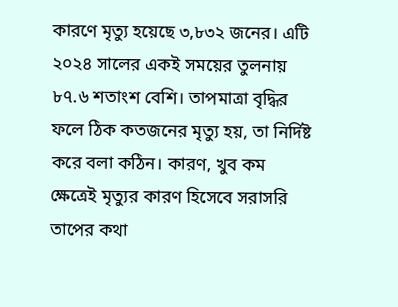কারণে মৃত্যু হয়েছে ৩,৮৩২ জনের। এটি ২০২৪ সালের একই সময়ের তুলনায় ৮৭.৬ শতাংশ বেশি। তাপমাত্রা বৃদ্ধির ফলে ঠিক কতজনের মৃত্যু হয়, তা নির্দিষ্ট করে বলা কঠিন। কারণ, খুব কম ক্ষেত্রেই মৃত্যুর কারণ হিসেবে সরাসরি তাপের কথা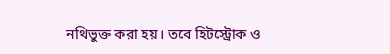নথিভুক্ত করা হয়। তবে হিটস্ট্রোক ও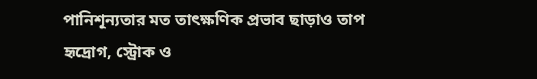পানিশূন্যতার মত তাৎক্ষণিক প্রভাব ছাড়াও তাপ হৃদ্রোগ, স্ট্রোক ও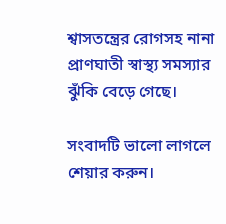শ্বাসতন্ত্রের রোগসহ নানা প্রাণঘাতী স্বাস্থ্য সমস্যার ঝুঁকি বেড়ে গেছে।

সংবাদটি ভালো লাগলে শেয়ার করুন।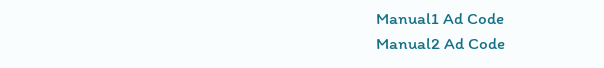Manual1 Ad Code
Manual2 Ad Code